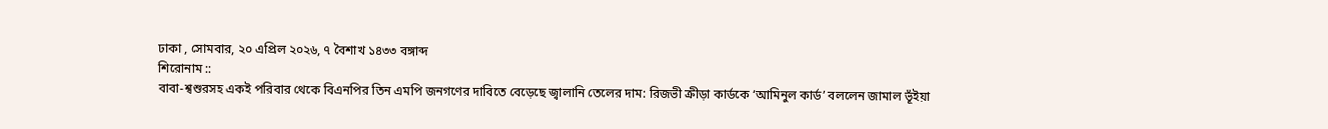ঢাকা , সোমবার, ২০ এপ্রিল ২০২৬, ৭ বৈশাখ ১৪৩৩ বঙ্গাব্দ
শিরোনাম ::
বাবা-শ্বশুরসহ একই পরিবার থেকে বিএনপির তিন এমপি জনগণের দাবিতে বেড়েছে জ্বালানি তেলের দাম: রিজভী ক্রীড়া কার্ডকে ‘আমিনুল কার্ড’ বললেন জামাল ভূঁইয়া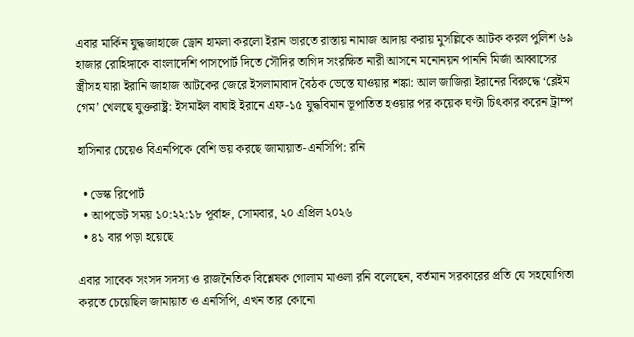এবার মার্কিন যুদ্ধজাহাজে ড্রোন হামলা করলো ইরান ভারতে রাস্তায় নামাজ আদায় করায় মুসল্লিকে আটক করল পুলিশ ৬৯ হাজার রোহিঙ্গাকে বাংলাদেশি পাসপোর্ট দিতে সৌদির তাগিদ সংরক্ষিত নারী আসনে মনোনয়ন পাননি মির্জা আব্বাসের স্ত্রীসহ যারা ইরানি জাহাজ আটকের জেরে ইসলামাবাদ বৈঠক ভেস্তে যাওয়ার শঙ্কা: আল জাজিরা ইরানের বিরুদ্ধে ‘ব্লেইম গেম’ খেলছে যুক্তরাষ্ট্র: ইসমাইল বাঘাই ইরানে এফ-১৫ যুদ্ধবিমান ভূপাতিত হওয়ার পর কয়েক ঘণ্টা চিৎকার করেন ট্রাম্প

হাসিনার চেয়েও বিএনপিকে বেশি ভয় করছে জামায়াত-এনসিপি: রনি

  • ডেস্ক রিপোর্ট
  • আপডেট সময় ১০:২২:১৮ পূর্বাহ্ন, সোমবার, ২০ এপ্রিল ২০২৬
  • ৪১ বার পড়া হয়েছে

এবার সাবেক সংসদ সদস্য ও রাজনৈতিক বিশ্লেষক গোলাম মাওলা রনি বলেছেন, বর্তমান সরকারের প্রতি যে সহযোগিতা করতে চেয়েছিল জামায়াত ও এনসিপি, এখন তার কোনো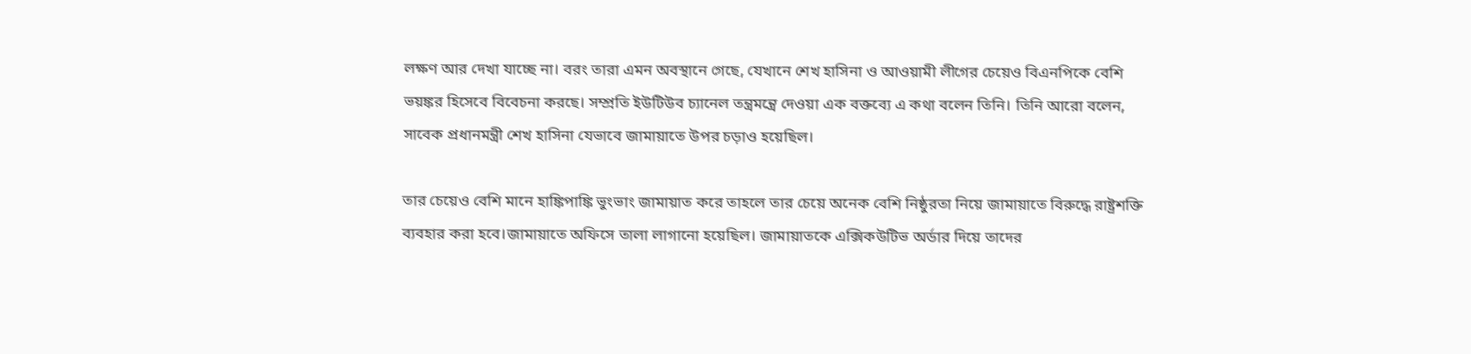লক্ষণ আর দেখা যাচ্ছে না। বরং তারা এমন অবস্থানে গেছে, যেখানে শেখ হাসিনা ও আওয়ামী লীগের চেয়েও বিএনপিকে বেশি ভয়ঙ্কর হিসেবে বিবেচনা করছে। সম্প্রতি ইউটিউব চ্যানেল তন্ত্রমন্ত্রে দেওয়া এক বক্তব্যে এ কথা বলেন তিনি। তিনি আরো বলেন, সাবেক প্রধানমন্ত্রী শেখ হাসিনা যেভাবে জামায়াতে উপর চড়াও হয়েছিল।

তার চেয়েও বেশি মানে হাঙ্কিপাঙ্কি ভুংভাং জামায়াত করে তাহলে তার চেয়ে অনেক বেশি নিষ্ঠুরতা নিয়ে জামায়াতে বিরুদ্ধে রাষ্ট্রশক্তি ব্যবহার করা হবে।জামায়াতে অফিসে তালা লাগানো হয়েছিল। জামায়াতকে এক্সিকউটিভ অর্ডার দিয়ে তাদের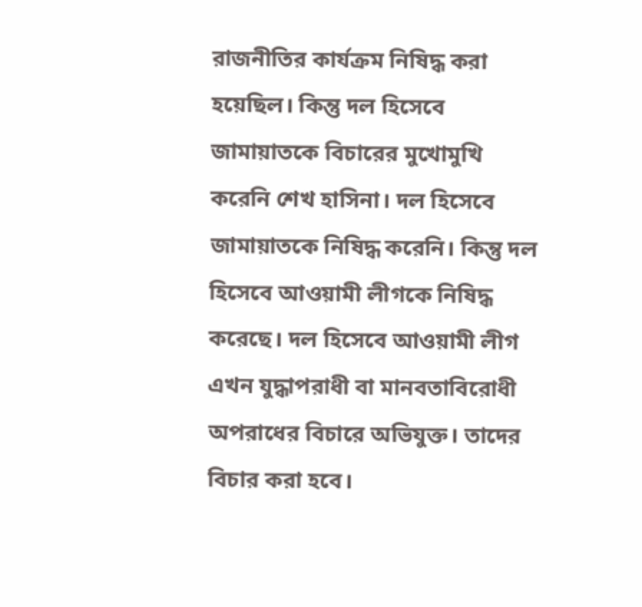রাজনীতির কার্যক্রম নিষিদ্ধ করা হয়েছিল। কিন্তু দল হিসেবে জামায়াতকে বিচারের মুখোমুখি করেনি শেখ হাসিনা। দল হিসেবে জামায়াতকে নিষিদ্ধ করেনি। কিন্তু দল হিসেবে আওয়ামী লীগকে নিষিদ্ধ করেছে। দল হিসেবে আওয়ামী লীগ এখন যুদ্ধাপরাধী বা মানবতাবিরোধী অপরাধের বিচারে অভিযুক্ত। তাদের বিচার করা হবে।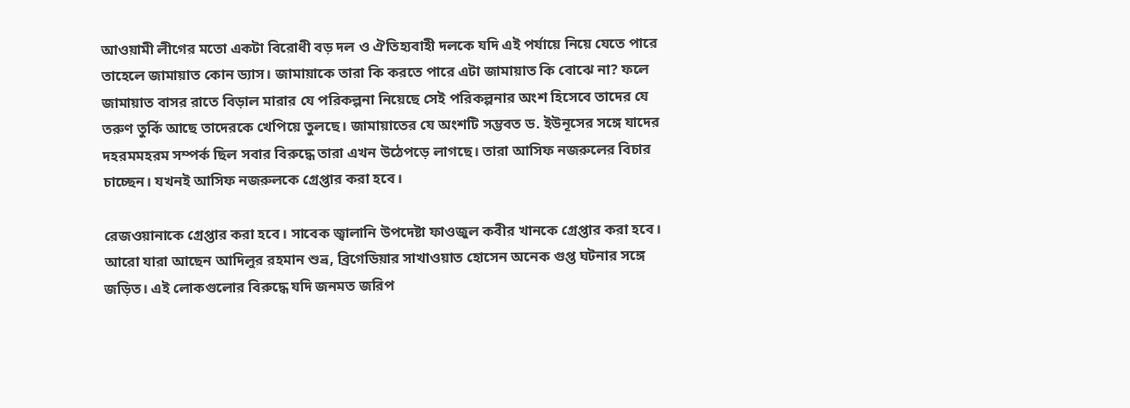আওয়ামী লীগের মতো একটা বিরোধী বড় দল ও ঐতিহ্যবাহী দলকে যদি এই পর্যায়ে নিয়ে যেতে পারে তাহেলে জামায়াত কোন ড্যাস। জামায়াকে তারা কি করতে পারে এটা জামায়াত কি বোঝে না? ফলে জামায়াত বাসর রাতে বিড়াল মারার যে পরিকল্পনা নিয়েছে সেই পরিকল্পনার অংশ হিসেবে তাদের যে তরুণ তুর্কি আছে তাদেরকে খেপিয়ে তুলছে। জামায়াতের যে অংশটি সম্ভবত ড. ইউনূসের সঙ্গে যাদের দহরমমহরম সম্পর্ক ছিল সবার বিরুদ্ধে তারা এখন উঠেপড়ে লাগছে। তারা আসিফ নজরুলের বিচার চাচ্ছেন। যখনই আসিফ নজরুলকে গ্রেপ্তার করা হবে।

রেজওয়ানাকে গ্রেপ্তার করা হবে। সাবেক জ্বালানি উপদেষ্টা ফাওজুল কবীর খানকে গ্রেপ্তার করা হবে। আরো যারা আছেন আদিলুর রহমান শুভ্র, ব্রিগেডিয়ার সাখাওয়াত হোসেন অনেক গুপ্ত ঘটনার সঙ্গে জড়িত। এই লোকগুলোর বিরুদ্ধে যদি জনমত জরিপ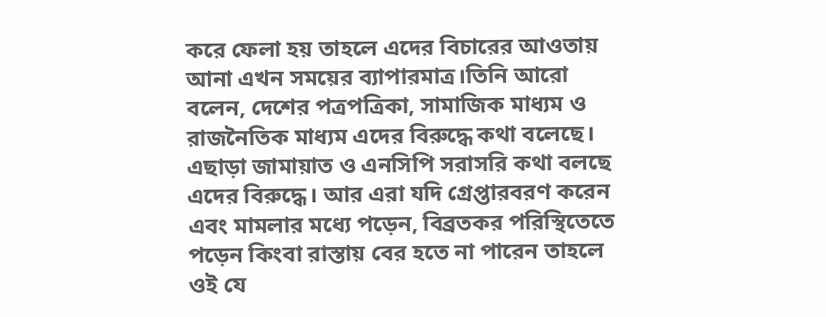করে ফেলা হয় তাহলে এদের বিচারের আওতায় আনা এখন সময়ের ব্যাপারমাত্র।তিনি আরো বলেন, দেশের পত্রপত্রিকা, সামাজিক মাধ্যম ও রাজনৈতিক মাধ্যম এদের বিরুদ্ধে কথা বলেছে। এছাড়া জামায়াত ও এনসিপি সরাসরি কথা বলছে এদের বিরুদ্ধে। আর এরা যদি গ্রেপ্তারবরণ করেন এবং মামলার মধ্যে পড়েন, বিব্রতকর পরিস্থিতেতে পড়েন কিংবা রাস্তায় বের হতে না পারেন তাহলে ওই যে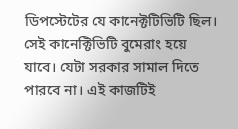ডিপস্টেটের যে কানেক্টটিভিটি ছিল। সেই কানেক্টিভিটি বুমেরাং হয়ে যাবে। যেটা সরকার সামাল দিতে পারবে না। এই কাজটিই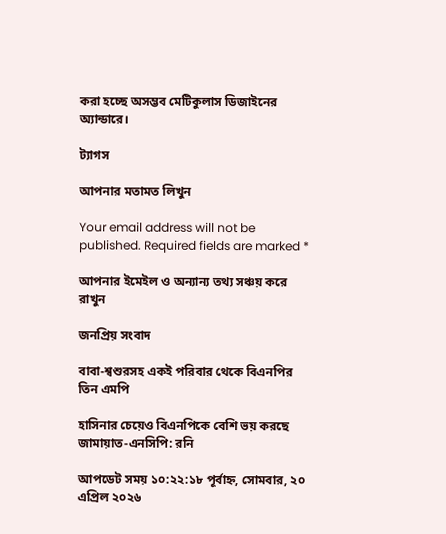করা হচ্ছে অসম্ভব মেটিকুলাস ডিজাইনের অ্যান্ডারে।

ট্যাগস

আপনার মতামত লিখুন

Your email address will not be published. Required fields are marked *

আপনার ইমেইল ও অন্যান্য তথ্য সঞ্চয় করে রাখুন

জনপ্রিয় সংবাদ

বাবা-শ্বশুরসহ একই পরিবার থেকে বিএনপির তিন এমপি

হাসিনার চেয়েও বিএনপিকে বেশি ভয় করছে জামায়াত-এনসিপি: রনি

আপডেট সময় ১০:২২:১৮ পূর্বাহ্ন, সোমবার, ২০ এপ্রিল ২০২৬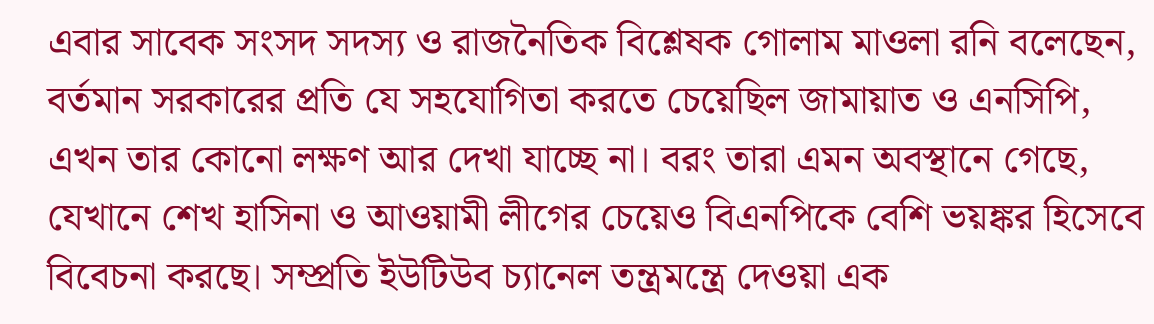এবার সাবেক সংসদ সদস্য ও রাজনৈতিক বিশ্লেষক গোলাম মাওলা রনি বলেছেন, বর্তমান সরকারের প্রতি যে সহযোগিতা করতে চেয়েছিল জামায়াত ও এনসিপি, এখন তার কোনো লক্ষণ আর দেখা যাচ্ছে না। বরং তারা এমন অবস্থানে গেছে, যেখানে শেখ হাসিনা ও আওয়ামী লীগের চেয়েও বিএনপিকে বেশি ভয়ঙ্কর হিসেবে বিবেচনা করছে। সম্প্রতি ইউটিউব চ্যানেল তন্ত্রমন্ত্রে দেওয়া এক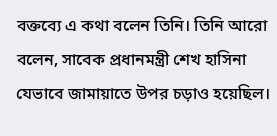বক্তব্যে এ কথা বলেন তিনি। তিনি আরো বলেন, সাবেক প্রধানমন্ত্রী শেখ হাসিনা যেভাবে জামায়াতে উপর চড়াও হয়েছিল।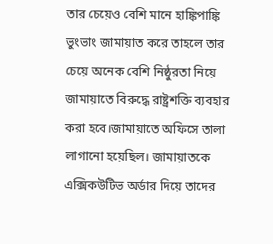তার চেয়েও বেশি মানে হাঙ্কিপাঙ্কি ভুংভাং জামায়াত করে তাহলে তার চেয়ে অনেক বেশি নিষ্ঠুরতা নিয়ে জামায়াতে বিরুদ্ধে রাষ্ট্রশক্তি ব্যবহার করা হবে।জামায়াতে অফিসে তালা লাগানো হয়েছিল। জামায়াতকে এক্সিকউটিভ অর্ডার দিয়ে তাদের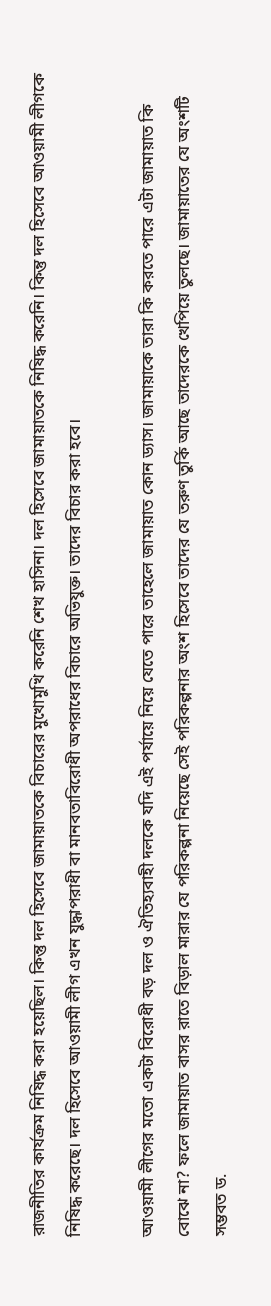রাজনীতির কার্যক্রম নিষিদ্ধ করা হয়েছিল। কিন্তু দল হিসেবে জামায়াতকে বিচারের মুখোমুখি করেনি শেখ হাসিনা। দল হিসেবে জামায়াতকে নিষিদ্ধ করেনি। কিন্তু দল হিসেবে আওয়ামী লীগকে নিষিদ্ধ করেছে। দল হিসেবে আওয়ামী লীগ এখন যুদ্ধাপরাধী বা মানবতাবিরোধী অপরাধের বিচারে অভিযুক্ত। তাদের বিচার করা হবে।

আওয়ামী লীগের মতো একটা বিরোধী বড় দল ও ঐতিহ্যবাহী দলকে যদি এই পর্যায়ে নিয়ে যেতে পারে তাহেলে জামায়াত কোন ড্যাস। জামায়াকে তারা কি করতে পারে এটা জামায়াত কি বোঝে না? ফলে জামায়াত বাসর রাতে বিড়াল মারার যে পরিকল্পনা নিয়েছে সেই পরিকল্পনার অংশ হিসেবে তাদের যে তরুণ তুর্কি আছে তাদেরকে খেপিয়ে তুলছে। জামায়াতের যে অংশটি সম্ভবত ড.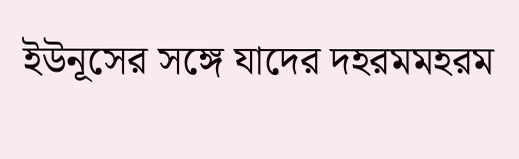ইউনূসের সঙ্গে যাদের দহরমমহরম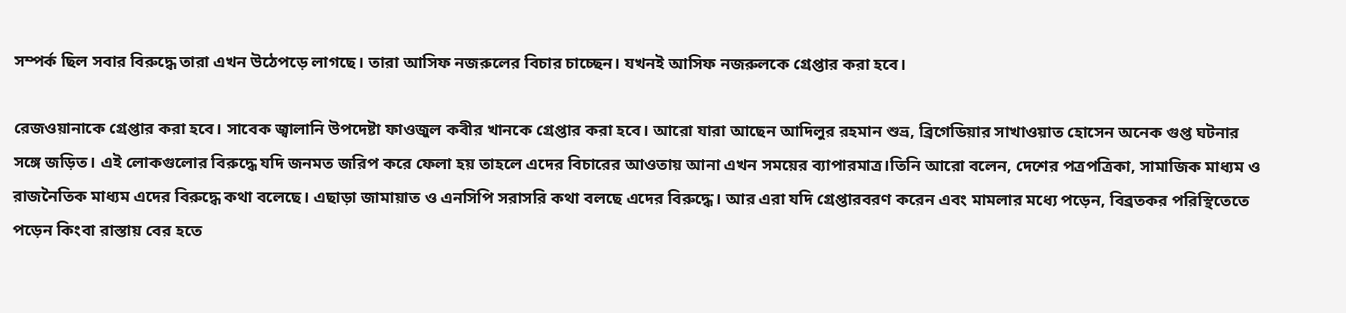সম্পর্ক ছিল সবার বিরুদ্ধে তারা এখন উঠেপড়ে লাগছে। তারা আসিফ নজরুলের বিচার চাচ্ছেন। যখনই আসিফ নজরুলকে গ্রেপ্তার করা হবে।

রেজওয়ানাকে গ্রেপ্তার করা হবে। সাবেক জ্বালানি উপদেষ্টা ফাওজুল কবীর খানকে গ্রেপ্তার করা হবে। আরো যারা আছেন আদিলুর রহমান শুভ্র, ব্রিগেডিয়ার সাখাওয়াত হোসেন অনেক গুপ্ত ঘটনার সঙ্গে জড়িত। এই লোকগুলোর বিরুদ্ধে যদি জনমত জরিপ করে ফেলা হয় তাহলে এদের বিচারের আওতায় আনা এখন সময়ের ব্যাপারমাত্র।তিনি আরো বলেন, দেশের পত্রপত্রিকা, সামাজিক মাধ্যম ও রাজনৈতিক মাধ্যম এদের বিরুদ্ধে কথা বলেছে। এছাড়া জামায়াত ও এনসিপি সরাসরি কথা বলছে এদের বিরুদ্ধে। আর এরা যদি গ্রেপ্তারবরণ করেন এবং মামলার মধ্যে পড়েন, বিব্রতকর পরিস্থিতেতে পড়েন কিংবা রাস্তায় বের হতে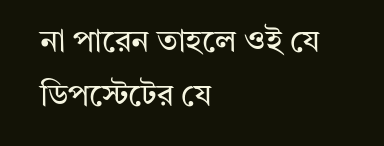না পারেন তাহলে ওই যে ডিপস্টেটের যে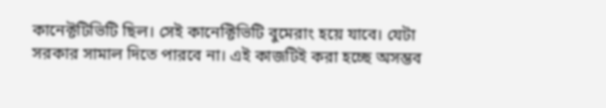কানেক্টটিভিটি ছিল। সেই কানেক্টিভিটি বুমেরাং হয়ে যাবে। যেটা সরকার সামাল দিতে পারবে না। এই কাজটিই করা হচ্ছে অসম্ভব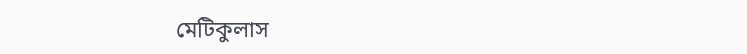মেটিকুলাস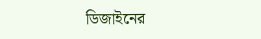ডিজাইনের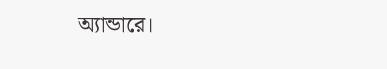অ্যান্ডারে।